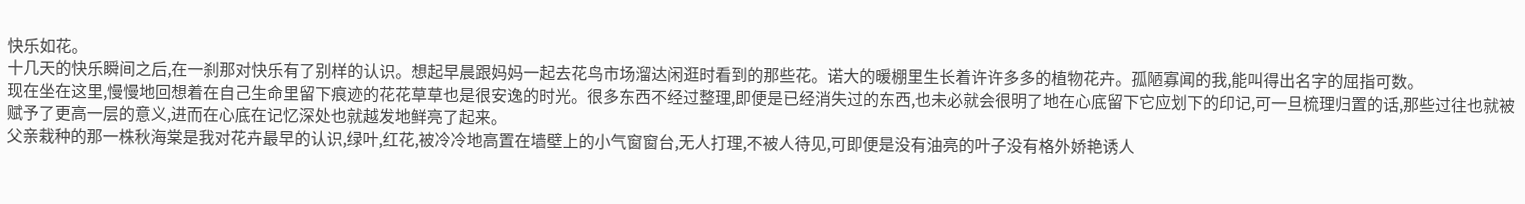快乐如花。
十几天的快乐瞬间之后,在一刹那对快乐有了别样的认识。想起早晨跟妈妈一起去花鸟市场溜达闲逛时看到的那些花。诺大的暖棚里生长着许许多多的植物花卉。孤陋寡闻的我,能叫得出名字的屈指可数。
现在坐在这里,慢慢地回想着在自己生命里留下痕迹的花花草草也是很安逸的时光。很多东西不经过整理,即便是已经消失过的东西,也未必就会很明了地在心底留下它应划下的印记,可一旦梳理归置的话,那些过往也就被赋予了更高一层的意义,进而在心底在记忆深处也就越发地鲜亮了起来。
父亲栽种的那一株秋海棠是我对花卉最早的认识,绿叶,红花,被冷冷地高置在墙壁上的小气窗窗台,无人打理,不被人待见,可即便是没有油亮的叶子没有格外娇艳诱人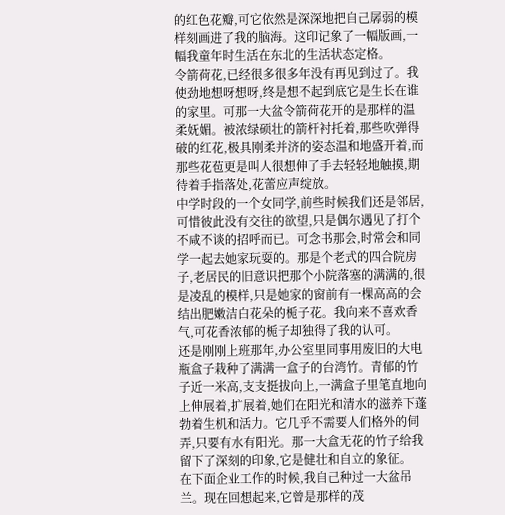的红色花瓣,可它依然是深深地把自己孱弱的模样刻画进了我的脑海。这印记象了一幅版画,一幅我童年时生活在东北的生活状态定格。
令箭荷花,已经很多很多年没有再见到过了。我使劲地想呀想呀,终是想不起到底它是生长在谁的家里。可那一大盆令箭荷花开的是那样的温柔妩媚。被浓绿硕壮的箭杆衬托着,那些吹弹得破的红花,极具刚柔并济的姿态温和地盛开着,而那些花苞更是叫人很想伸了手去轻轻地触摸,期待着手指落处,花蕾应声绽放。
中学时段的一个女同学,前些时候我们还是邻居,可惜彼此没有交往的欲望,只是偶尔遇见了打个不咸不谈的招呼而已。可念书那会,时常会和同学一起去她家玩耍的。那是个老式的四合院房子,老居民的旧意识把那个小院落塞的满满的,很是凌乱的模样,只是她家的窗前有一棵高高的会结出肥嫩洁白花朵的栀子花。我向来不喜欢香气,可花香浓郁的栀子却独得了我的认可。
还是刚刚上班那年,办公室里同事用废旧的大电瓶盒子栽种了满满一盒子的台湾竹。青郁的竹子近一米高,支支挺拔向上,一满盒子里笔直地向上伸展着,扩展着,她们在阳光和清水的滋养下蓬勃着生机和活力。它几乎不需要人们格外的伺弄,只要有水有阳光。那一大盒无花的竹子给我留下了深刻的印象,它是健壮和自立的象征。
在下面企业工作的时候,我自己种过一大盆吊兰。现在回想起来,它曾是那样的茂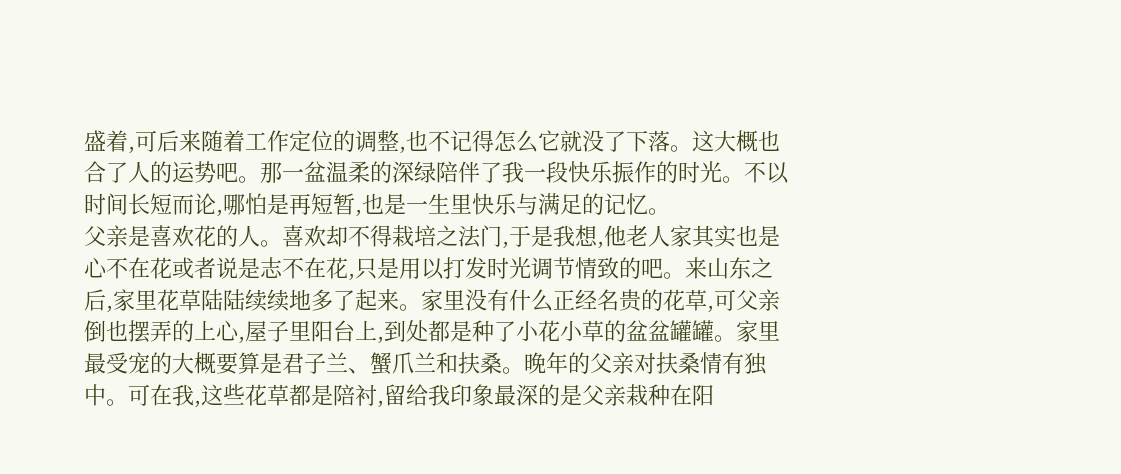盛着,可后来随着工作定位的调整,也不记得怎么它就没了下落。这大概也合了人的运势吧。那一盆温柔的深绿陪伴了我一段快乐振作的时光。不以时间长短而论,哪怕是再短暂,也是一生里快乐与满足的记忆。
父亲是喜欢花的人。喜欢却不得栽培之法门,于是我想,他老人家其实也是心不在花或者说是志不在花,只是用以打发时光调节情致的吧。来山东之后,家里花草陆陆续续地多了起来。家里没有什么正经名贵的花草,可父亲倒也摆弄的上心,屋子里阳台上,到处都是种了小花小草的盆盆罐罐。家里最受宠的大概要算是君子兰、蟹爪兰和扶桑。晚年的父亲对扶桑情有独中。可在我,这些花草都是陪衬,留给我印象最深的是父亲栽种在阳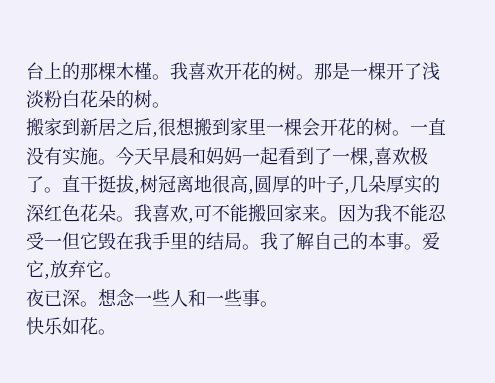台上的那棵木槿。我喜欢开花的树。那是一棵开了浅淡粉白花朵的树。
搬家到新居之后,很想搬到家里一棵会开花的树。一直没有实施。今天早晨和妈妈一起看到了一棵,喜欢极了。直干挺拔,树冠离地很高,圆厚的叶子,几朵厚实的深红色花朵。我喜欢,可不能搬回家来。因为我不能忍受一但它毁在我手里的结局。我了解自己的本事。爱它,放弃它。
夜已深。想念一些人和一些事。
快乐如花。